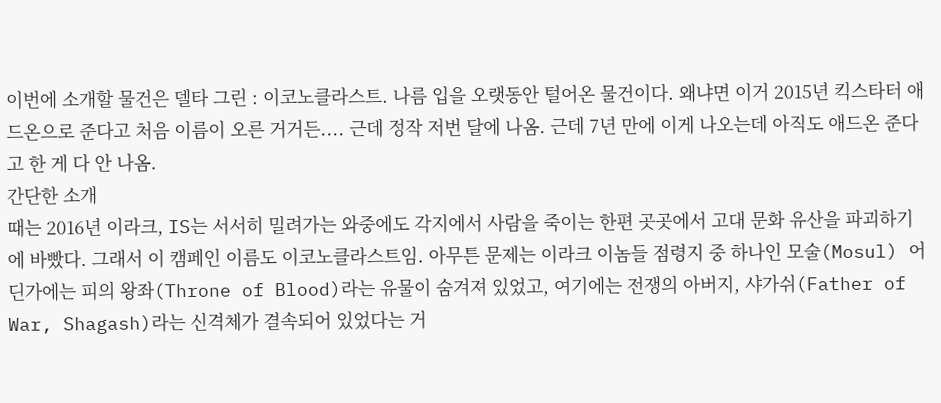이번에 소개할 물건은 델타 그린 : 이코노클라스트. 나름 입을 오랫동안 털어온 물건이다. 왜냐면 이거 2015년 킥스타터 애드온으로 준다고 처음 이름이 오른 거거든.... 근데 정작 저번 달에 나옴. 근데 7년 만에 이게 나오는데 아직도 애드온 준다고 한 게 다 안 나옴.
간단한 소개
때는 2016년 이라크, IS는 서서히 밀려가는 와중에도 각지에서 사람을 죽이는 한편 곳곳에서 고대 문화 유산을 파괴하기에 바빴다. 그래서 이 캠페인 이름도 이코노클라스트임. 아무튼 문제는 이라크 이놈들 점령지 중 하나인 모술(Mosul) 어딘가에는 피의 왕좌(Throne of Blood)라는 유물이 숨겨져 있었고, 여기에는 전쟁의 아버지, 샤가쉬(Father of War, Shagash)라는 신격체가 결속되어 있었다는 거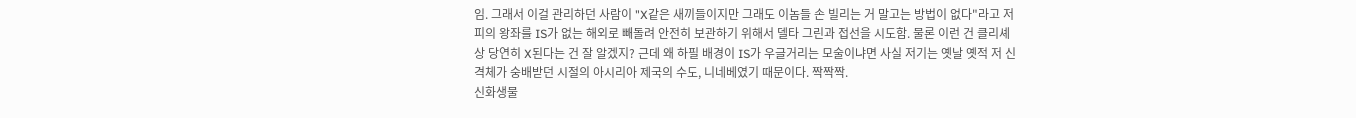임. 그래서 이걸 관리하던 사람이 "X같은 새끼들이지만 그래도 이놈들 손 빌리는 거 말고는 방법이 없다"라고 저 피의 왕좌를 IS가 없는 해외로 빼돌려 안전히 보관하기 위해서 델타 그린과 접선을 시도함. 물론 이런 건 클리셰 상 당연히 X된다는 건 잘 알겠지? 근데 왜 하필 배경이 IS가 우글거리는 모술이냐면 사실 저기는 옛날 옛적 저 신격체가 숭배받던 시절의 아시리아 제국의 수도, 니네베였기 때문이다. 짝짝짝.
신화생물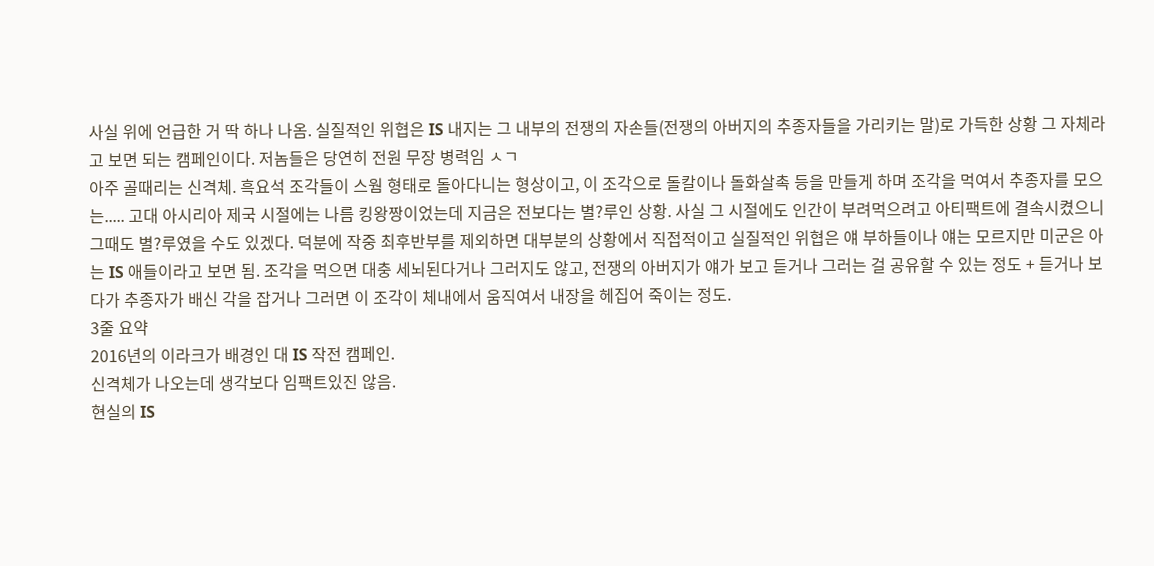사실 위에 언급한 거 딱 하나 나옴. 실질적인 위협은 IS 내지는 그 내부의 전쟁의 자손들(전쟁의 아버지의 추종자들을 가리키는 말)로 가득한 상황 그 자체라고 보면 되는 캠페인이다. 저놈들은 당연히 전원 무장 병력임 ㅅㄱ
아주 골때리는 신격체. 흑요석 조각들이 스웜 형태로 돌아다니는 형상이고, 이 조각으로 돌칼이나 돌화살촉 등을 만들게 하며 조각을 먹여서 추종자를 모으는..... 고대 아시리아 제국 시절에는 나름 킹왕짱이었는데 지금은 전보다는 별?루인 상황. 사실 그 시절에도 인간이 부려먹으려고 아티팩트에 결속시켰으니 그때도 별?루였을 수도 있겠다. 덕분에 작중 최후반부를 제외하면 대부분의 상황에서 직접적이고 실질적인 위협은 얘 부하들이나 얘는 모르지만 미군은 아는 IS 애들이라고 보면 됨. 조각을 먹으면 대충 세뇌된다거나 그러지도 않고, 전쟁의 아버지가 얘가 보고 듣거나 그러는 걸 공유할 수 있는 정도 + 듣거나 보다가 추종자가 배신 각을 잡거나 그러면 이 조각이 체내에서 움직여서 내장을 헤집어 죽이는 정도.
3줄 요약
2016년의 이라크가 배경인 대 IS 작전 캠페인.
신격체가 나오는데 생각보다 임팩트있진 않음.
현실의 IS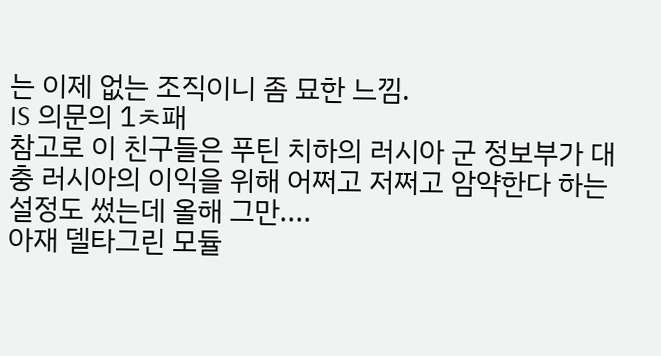는 이제 없는 조직이니 좀 묘한 느낌.
IS 의문의 1ㅊ패
참고로 이 친구들은 푸틴 치하의 러시아 군 정보부가 대충 러시아의 이익을 위해 어쩌고 저쩌고 암약한다 하는 설정도 썼는데 올해 그만....
아재 델타그린 모듈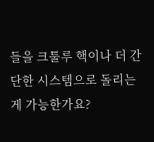들을 크툴루 핵이나 더 간단한 시스템으로 돌리는게 가능한가요?